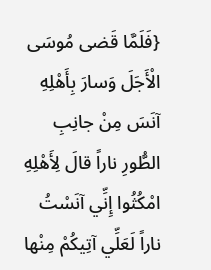{فَلَمَّا قَضى مُوسَى الْأَجَلَ وَسارَ بِأَهْلِهِ آنَسَ مِنْ جانِبِ الطُّورِ ناراً قالَ لِأَهْلِهِ امْكُثُوا إِنِّي آنَسْتُ ناراً لَعَلِّي آتِيكُمْ مِنْها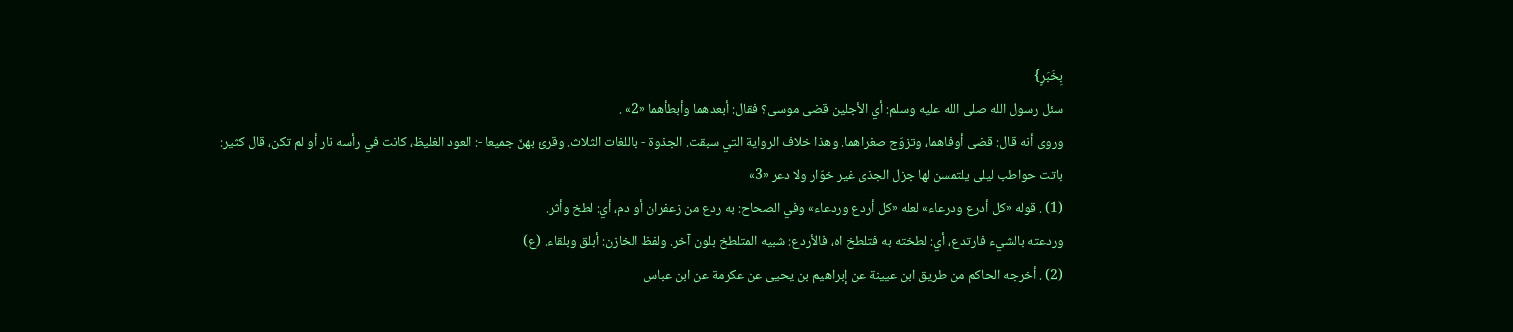بِخَبَرٍ}
سئل رسول الله صلى الله عليه وسلم: أي الأجلين قضى موسى؟ فقال: أبعدهما وأبطأهما «2» .
وروى أنه قال: قضى أوفاهما، وتزوّج صغراهما. وهذا خلاف الرواية التي سبقت. الجذوة - باللغات الثلاث. وقرئ بهنّ جميعا -: العود الغليظ، كانت في رأسه نار أو لم تكن، قال كثير:
باتت حواطب ليلى يلتمسن لها جزل الجذى غير خوّار ولا دعر «3»
(1) . قوله «كل أدرع ودرعاء» لعله «كل أردع وردعاء» وفي الصحاح: به ردع من زعفران أو دم، أي: لطخ وأثر.
وردعته بالشيء فارتدع، أي: لطخته به فتلطخ اه، فالأردع: شبيه المتلطخ بلون آخر. ولفظ الخازن: أبلق وبلقاء. (ع)
(2) . أخرجه الحاكم من طريق ابن عيينة عن إبراهيم بن يحيى عن عكرمة عن ابن عباس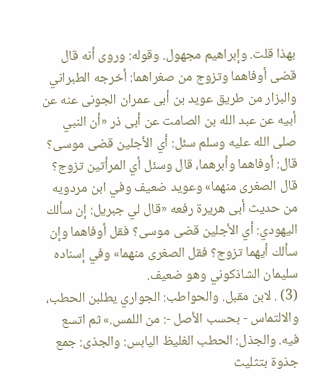بهذا قلت. وإبراهيم مجهول. وقوله: وروى أنه قال قضى أوفاهما وتزوج من صغراهما: أخرجه الطبراني والبزار من طريق عويد بن أبى عمران الجونى عنه عن أبيه عن عبد الله بن الصامت عن أبى ذر «أن النبي صلى الله عليه وسلم سئل: أي الأجلين قضى موسى؟ قال: أوفاهما وأبرهما، قال وسئل أي المرأتين تزوج؟ قال الصغرى منهما» وعويد ضعيف وفي ابن مردويه من حديث أبى هريرة رفعه «قال لي جبريل: إن سألك اليهودي: أي الأجلين قضى موسى؟ فقل أوفاهما وإن سألك أيهما تزوج؟ فقل الصغرى منهما» وفي إسناده سليمان الشاذكوني وهو ضعيف.
(3) . لابن مقبل. والحواطب: الجواري يطلبن الحطب، والالتماس - بحسب الأصل -: من اللمس.» ثم اتسع فيه. والجذل: الحطب الغليظ اليابس: والجذى: جمع جذوة بتثليث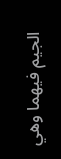الجيم فيهما وهي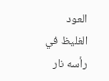العود الغليظ في رأسه نار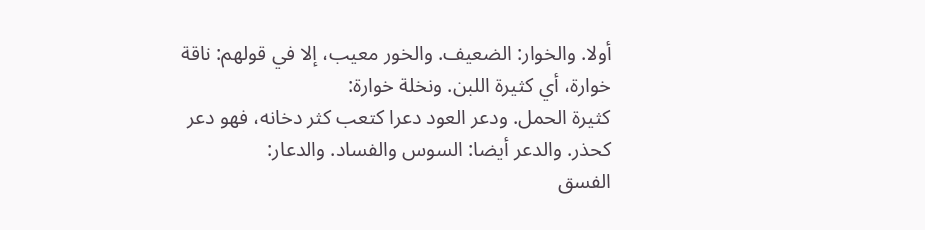أولا. والخوار: الضعيف. والخور معيب، إلا في قولهم: ناقة خوارة، أي كثيرة اللبن. ونخلة خوارة:
كثيرة الحمل. ودعر العود دعرا كتعب كثر دخانه، فهو دعر كحذر. والدعر أيضا: السوس والفساد. والدعار:
الفسق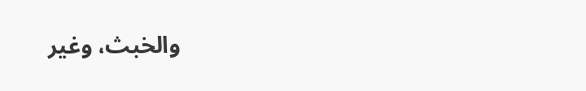والخبث، وغير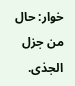خوار: حال من جزل الجذى.